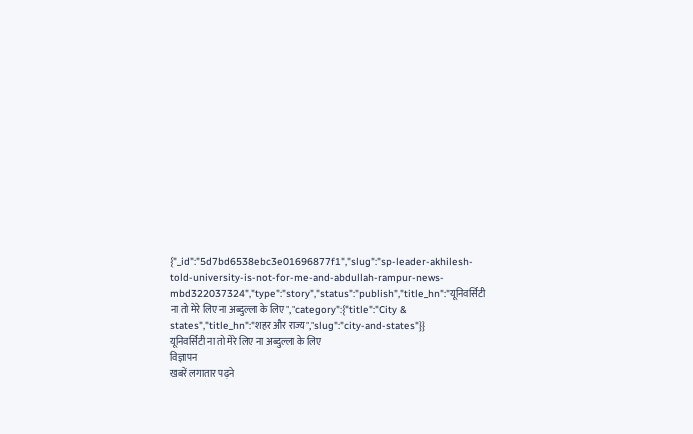{"_id":"5d7bd6538ebc3e01696877f1","slug":"sp-leader-akhilesh-told-university-is-not-for-me-and-abdullah-rampur-news-mbd322037324","type":"story","status":"publish","title_hn":"यूनिवर्सिटी ना तो मेरे लिए ना अब्दुल्ला के लिए","category":{"title":"City & states","title_hn":"शहर और राज्य","slug":"city-and-states"}}
यूनिवर्सिटी ना तो मेरे लिए ना अब्दुल्ला के लिए
विज्ञापन
खबरें लगातार पढ़ने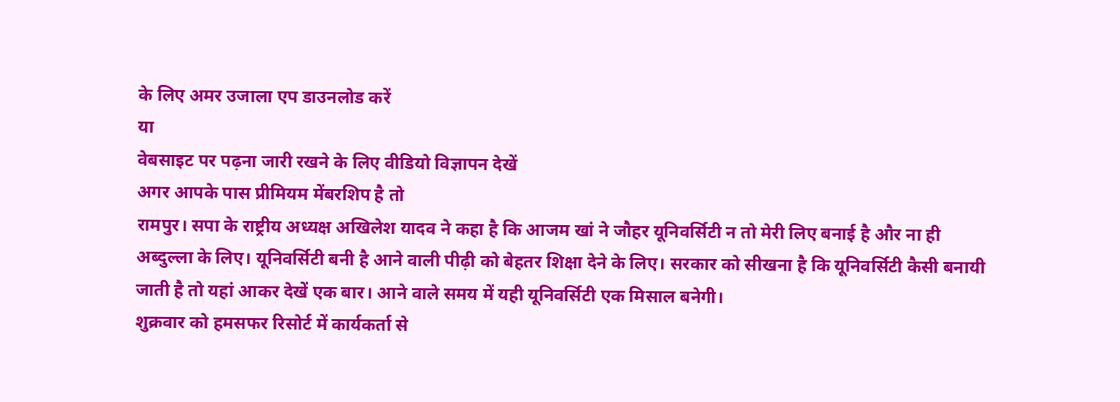के लिए अमर उजाला एप डाउनलोड करें
या
वेबसाइट पर पढ़ना जारी रखने के लिए वीडियो विज्ञापन देखें
अगर आपके पास प्रीमियम मेंबरशिप है तो
रामपुर। सपा के राष्ट्रीय अध्यक्ष अखिलेश यादव ने कहा है कि आजम खां ने जौहर यूनिवर्सिटी न तो मेरी लिए बनाई है और ना ही अब्दुल्ला के लिए। यूनिवर्सिटी बनी है आने वाली पीढ़ी को बेहतर शिक्षा देने के लिए। सरकार को सीखना है कि यूनिवर्सिटी कैसी बनायी जाती है तो यहां आकर देखें एक बार। आने वाले समय में यही यूनिवर्सिटी एक मिसाल बनेगी।
शुक्रवार को हमसफर रिसोर्ट में कार्यकर्ता से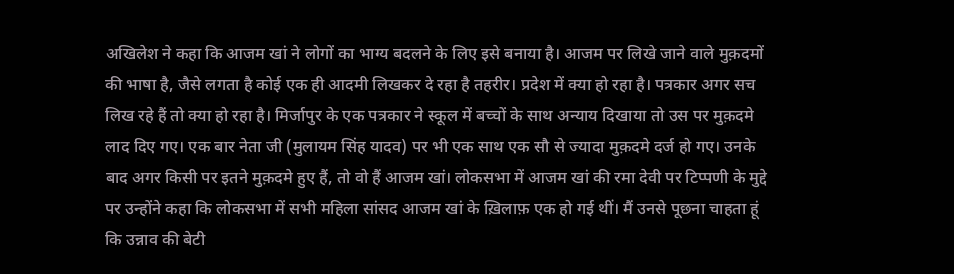अखिलेश ने कहा कि आजम खां ने लोगों का भाग्य बदलने के लिए इसे बनाया है। आजम पर लिखे जाने वाले मुक़दमों की भाषा है, जैसे लगता है कोई एक ही आदमी लिखकर दे रहा है तहरीर। प्रदेश में क्या हो रहा है। पत्रकार अगर सच लिख रहे हैं तो क्या हो रहा है। मिर्जापुर के एक पत्रकार ने स्कूल में बच्चों के साथ अन्याय दिखाया तो उस पर मुक़दमे लाद दिए गए। एक बार नेता जी (मुलायम सिंह यादव) पर भी एक साथ एक सौ से ज्यादा मुक़दमे दर्ज हो गए। उनके बाद अगर किसी पर इतने मुक़दमे हुए हैं, तो वो हैं आजम खां। लोकसभा में आजम खां की रमा देवी पर टिप्पणी के मुद्दे पर उन्होंने कहा कि लोकसभा में सभी महिला सांसद आजम खां के ख़िलाफ़ एक हो गई थीं। मैं उनसे पूछना चाहता हूं कि उन्नाव की बेटी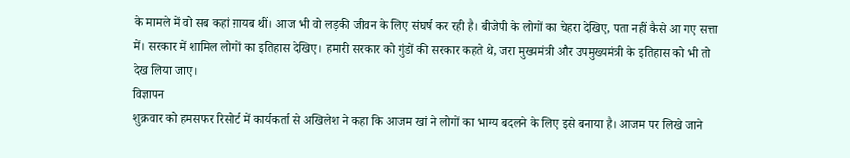के मामले में वो सब कहां ग़ायब थीं। आज भी वो लड़की जीवन के लिए संघर्ष कर रही है। बीजेपी के लोगों का चेहरा देखिए, पता नहीं कैसे आ गए सत्ता में। सरकार में शामिल लोगों का इतिहास देखिए। हमारी सरकार को गुंडों की सरकार कहते थे, जरा मुख्यमंत्री और उपमुख्यमंत्री के इतिहास को भी तो देख लिया जाए।
विज्ञापन
शुक्रवार को हमसफर रिसोर्ट में कार्यकर्ता से अखिलेश ने कहा कि आजम खां ने लोगों का भाग्य बदलने के लिए इसे बनाया है। आजम पर लिखे जाने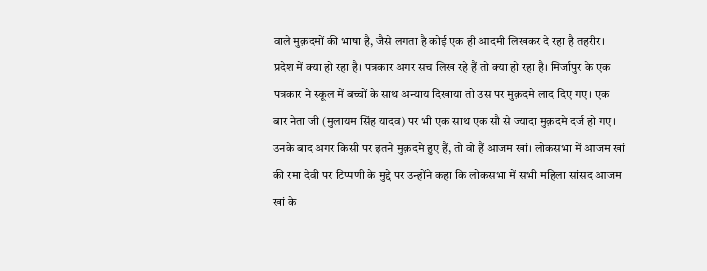वाले मुक़दमों की भाषा है, जैसे लगता है कोई एक ही आदमी लिखकर दे रहा है तहरीर। प्रदेश में क्या हो रहा है। पत्रकार अगर सच लिख रहे हैं तो क्या हो रहा है। मिर्जापुर के एक पत्रकार ने स्कूल में बच्चों के साथ अन्याय दिखाया तो उस पर मुक़दमे लाद दिए गए। एक बार नेता जी (मुलायम सिंह यादव) पर भी एक साथ एक सौ से ज्यादा मुक़दमे दर्ज हो गए। उनके बाद अगर किसी पर इतने मुक़दमे हुए हैं, तो वो हैं आजम खां। लोकसभा में आजम खां की रमा देवी पर टिप्पणी के मुद्दे पर उन्होंने कहा कि लोकसभा में सभी महिला सांसद आजम खां के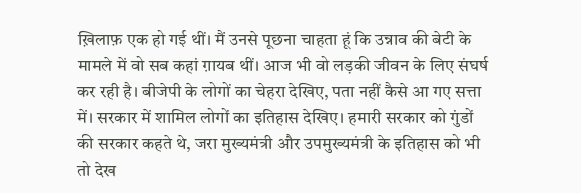ख़िलाफ़ एक हो गई थीं। मैं उनसे पूछना चाहता हूं कि उन्नाव की बेटी के मामले में वो सब कहां ग़ायब थीं। आज भी वो लड़की जीवन के लिए संघर्ष कर रही है। बीजेपी के लोगों का चेहरा देखिए, पता नहीं कैसे आ गए सत्ता में। सरकार में शामिल लोगों का इतिहास देखिए। हमारी सरकार को गुंडों की सरकार कहते थे, जरा मुख्यमंत्री और उपमुख्यमंत्री के इतिहास को भी तो देख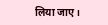लिया जाए।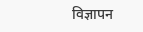विज्ञापन